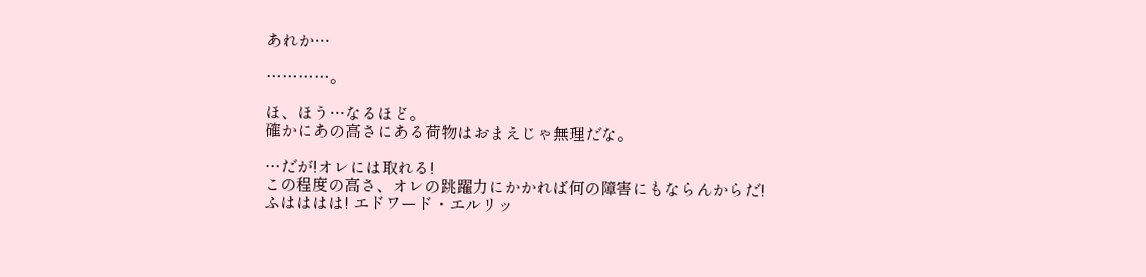あれか…

…………。

ほ、ほう…なるほど。
確かにあの高さにある荷物はおまえじゃ無理だな。

…だが!オレには取れる!
この程度の高さ、オレの跳躍力にかかれば何の障害にもならんからだ!
ふはははは! エドワード・エルリッ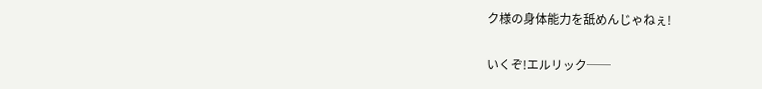ク様の身体能力を舐めんじゃねぇ!

いくぞ!エルリック──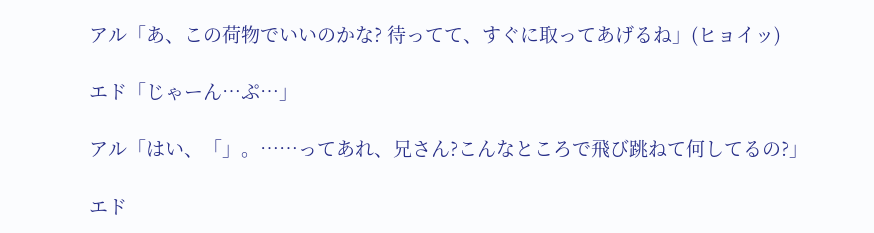アル「あ、この荷物でいいのかな? 待ってて、すぐに取ってあげるね」(ヒョイッ)

エド「じゃーん…ぷ…」

アル「はい、「」。……ってあれ、兄さん?こんなところで飛び跳ねて何してるの?」

エド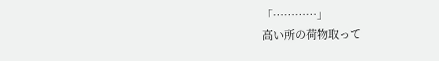「…………」
高い所の荷物取って